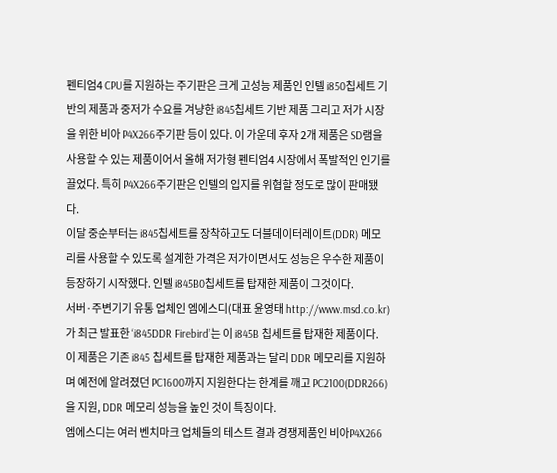펜티엄4 CPU를 지원하는 주기판은 크게 고성능 제품인 인텔 i850칩세트 기반의 제품과 중저가 수요를 겨냥한 i845칩세트 기반 제품 그리고 저가 시장을 위한 비아 P4X266주기판 등이 있다. 이 가운데 후자 2개 제품은 SD램을 사용할 수 있는 제품이어서 올해 저가형 펜티엄4 시장에서 폭발적인 인기를 끌었다. 특히 P4X266주기판은 인텔의 입지를 위협할 정도로 많이 판매됐다.
이달 중순부터는 i845칩세트를 장착하고도 더블데이터레이트(DDR) 메모리를 사용할 수 있도록 설계한 가격은 저가이면서도 성능은 우수한 제품이 등장하기 시작했다. 인텔 i845B0칩세트를 탑재한 제품이 그것이다.
서버·주변기기 유통 업체인 엠에스디(대표 윤영태 http://www.msd.co.kr)가 최근 발표한 ‘i845DDR Firebird’는 이 i845B 칩세트를 탑재한 제품이다. 이 제품은 기존 i845 칩세트를 탑재한 제품과는 달리 DDR 메모리를 지원하며 예전에 알려졌던 PC1600까지 지원한다는 한계를 깨고 PC2100(DDR266)을 지원, DDR 메모리 성능을 높인 것이 특징이다.
엠에스디는 여러 벤치마크 업체들의 테스트 결과 경쟁제품인 비아P4X266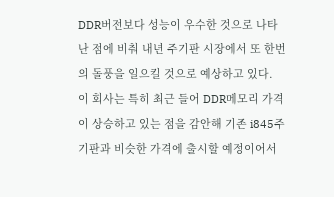DDR버전보다 성능이 우수한 것으로 나타난 점에 비춰 내년 주기판 시장에서 또 한번의 돌풍을 일으킬 것으로 예상하고 있다.
이 회사는 특히 최근 들어 DDR메모리 가격이 상승하고 있는 점을 감안해 기존 i845주기판과 비슷한 가격에 출시할 예정이어서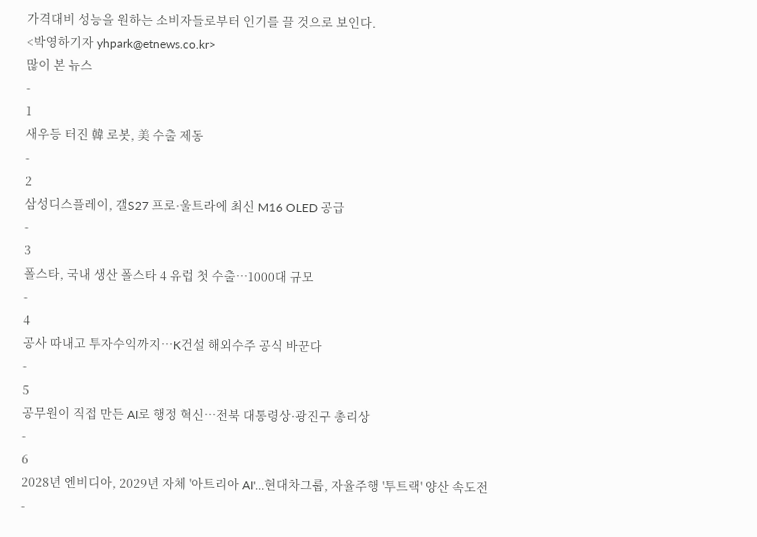가격대비 성능을 원하는 소비자들로부터 인기를 끌 것으로 보인다.
<박영하기자 yhpark@etnews.co.kr>
많이 본 뉴스
-
1
새우등 터진 韓 로봇, 美 수출 제동
-
2
삼성디스플레이, 갤S27 프로·울트라에 최신 M16 OLED 공급
-
3
폴스타, 국내 생산 폴스타 4 유럽 첫 수출…1000대 규모
-
4
공사 따내고 투자수익까지…K건설 해외수주 공식 바꾼다
-
5
공무원이 직접 만든 AI로 행정 혁신…전북 대통령상·광진구 총리상
-
6
2028년 엔비디아, 2029년 자체 '아트리아 AI'…현대차그룹, 자율주행 '투트랙' 양산 속도전
-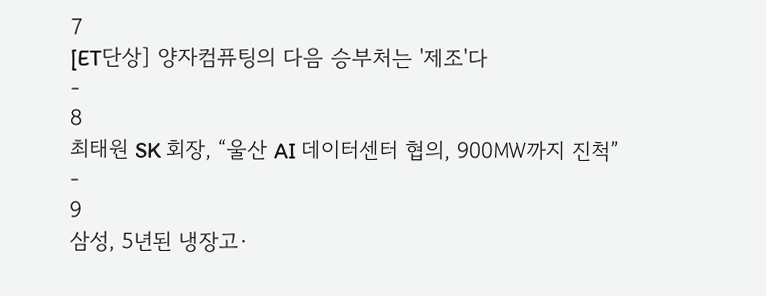7
[ET단상] 양자컴퓨팅의 다음 승부처는 '제조'다
-
8
최태원 SK 회장, “울산 AI 데이터센터 협의, 900㎿까지 진척”
-
9
삼성, 5년된 냉장고·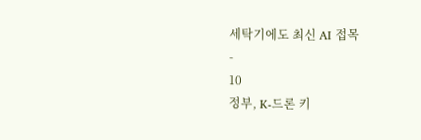세탁기에도 최신 AI 접목
-
10
정부, K-드론 키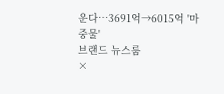운다…3691억→6015억 '마중물'
브랜드 뉴스룸
×